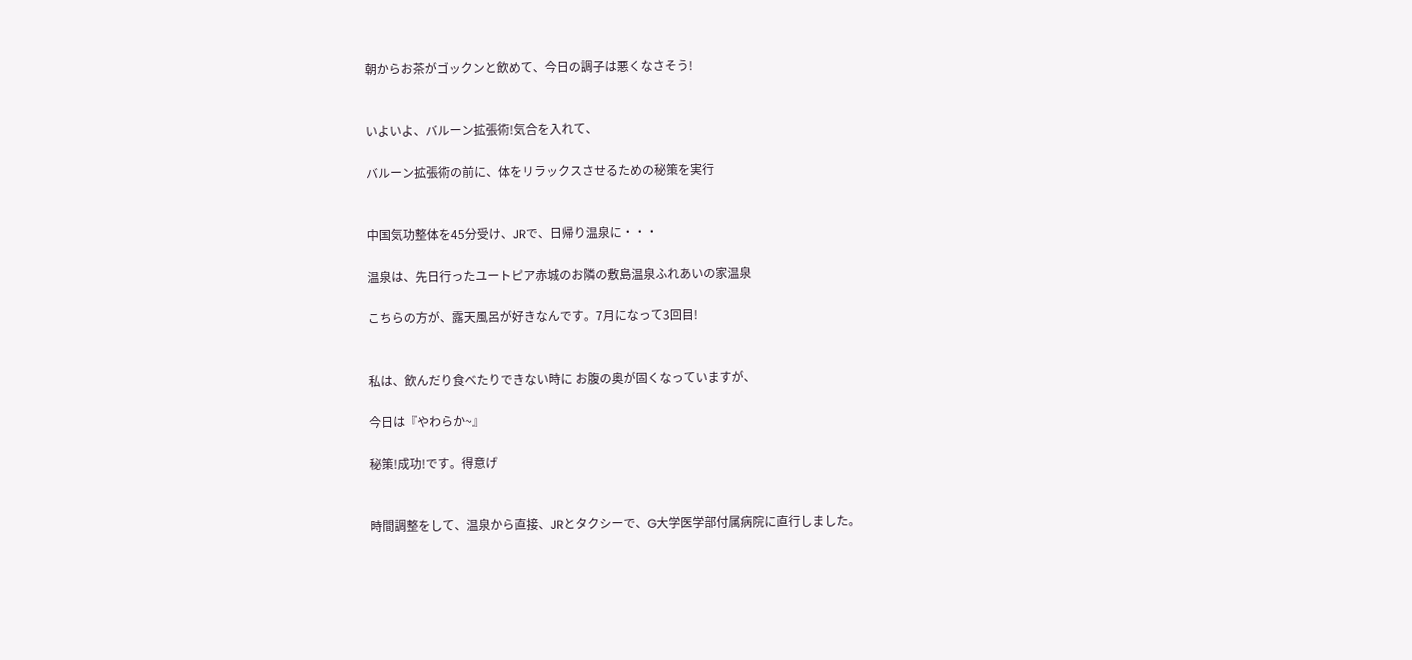朝からお茶がゴックンと飲めて、今日の調子は悪くなさそう!


いよいよ、バルーン拡張術!気合を入れて、

バルーン拡張術の前に、体をリラックスさせるための秘策を実行


中国気功整体を45分受け、JRで、日帰り温泉に・・・

温泉は、先日行ったユートピア赤城のお隣の敷島温泉ふれあいの家温泉

こちらの方が、露天風呂が好きなんです。7月になって3回目!


私は、飲んだり食べたりできない時に お腹の奥が固くなっていますが、

今日は『やわらか~』

秘策!成功!です。得意げ


時間調整をして、温泉から直接、JRとタクシーで、G大学医学部付属病院に直行しました。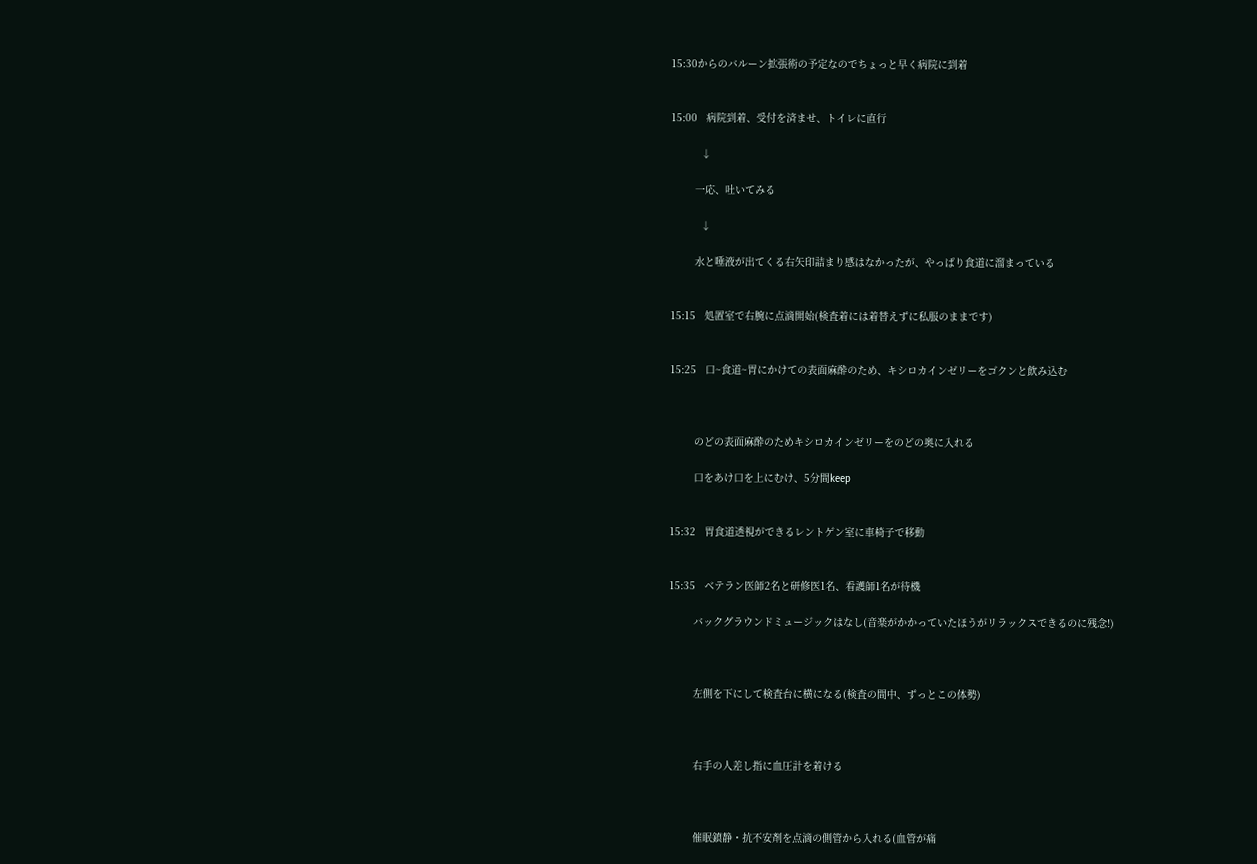15:30からのバルーン拡張術の予定なのでちょっと早く病院に到着


15:00   病院到着、受付を済ませ、トイレに直行

          ↓

        一応、吐いてみる

          ↓

        水と唾液が出てくる右矢印詰まり感はなかったが、やっぱり食道に溜まっている


15:15   処置室で右腕に点滴開始(検査着には着替えずに私服のままです)


15:25   口~食道~胃にかけての表面麻酔のため、キシロカインゼリーをゴクンと飲み込む



        のどの表面麻酔のためキシロカインゼリーをのどの奥に入れる

        口をあけ口を上にむけ、5分間keep


15:32   胃食道透視ができるレントゲン室に車椅子で移動


15:35   ベテラン医師2名と研修医1名、看護師1名が待機

        バックグラウンドミュージックはなし(音楽がかかっていたほうがリラックスできるのに残念!)



        左側を下にして検査台に横になる(検査の間中、ずっとこの体勢)



        右手の人差し指に血圧計を着ける



        催眠鎮静・抗不安剤を点滴の側管から入れる(血管が痛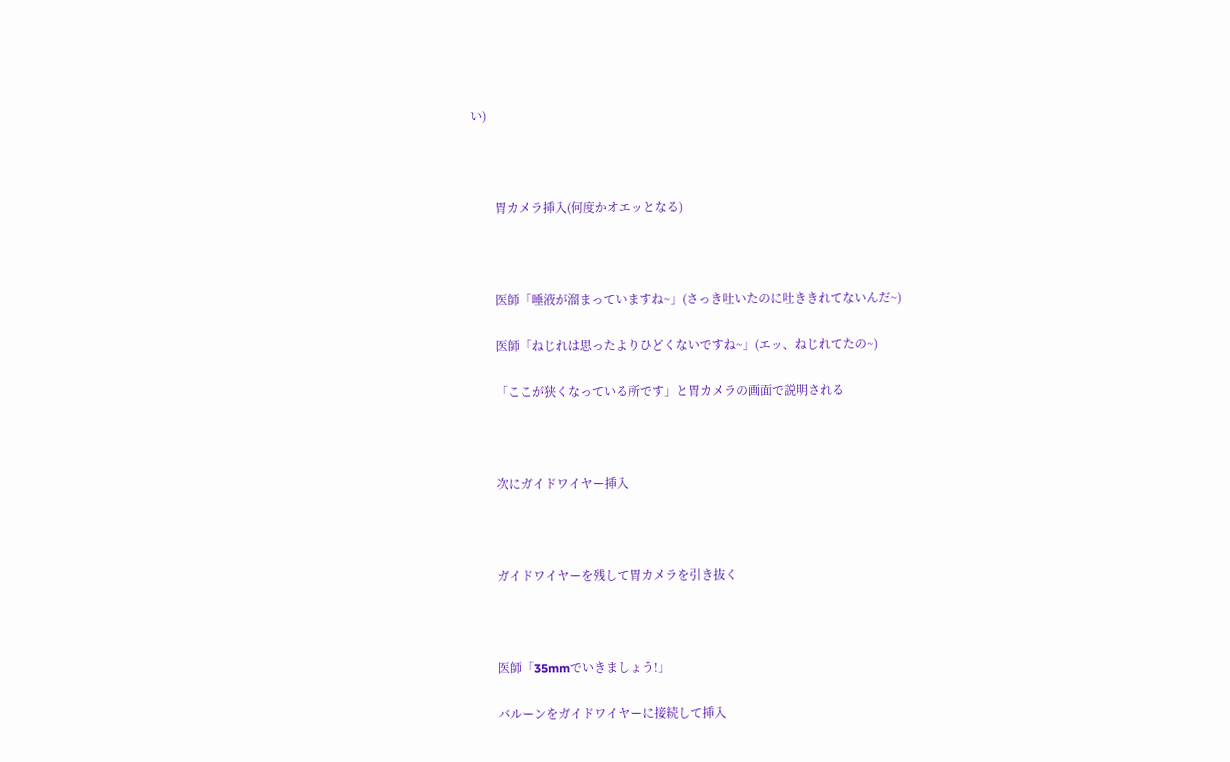い)



        胃カメラ挿入(何度かオエッとなる)



        医師「唾液が溜まっていますね~」(さっき吐いたのに吐ききれてないんだ~)

        医師「ねじれは思ったよりひどくないですね~」(エッ、ねじれてたの~)

        「ここが狭くなっている所です」と胃カメラの画面で説明される



        次にガイドワイヤー挿入



        ガイドワイヤーを残して胃カメラを引き抜く



        医師「35mmでいきましょう!」

        バルーンをガイドワイヤーに接続して挿入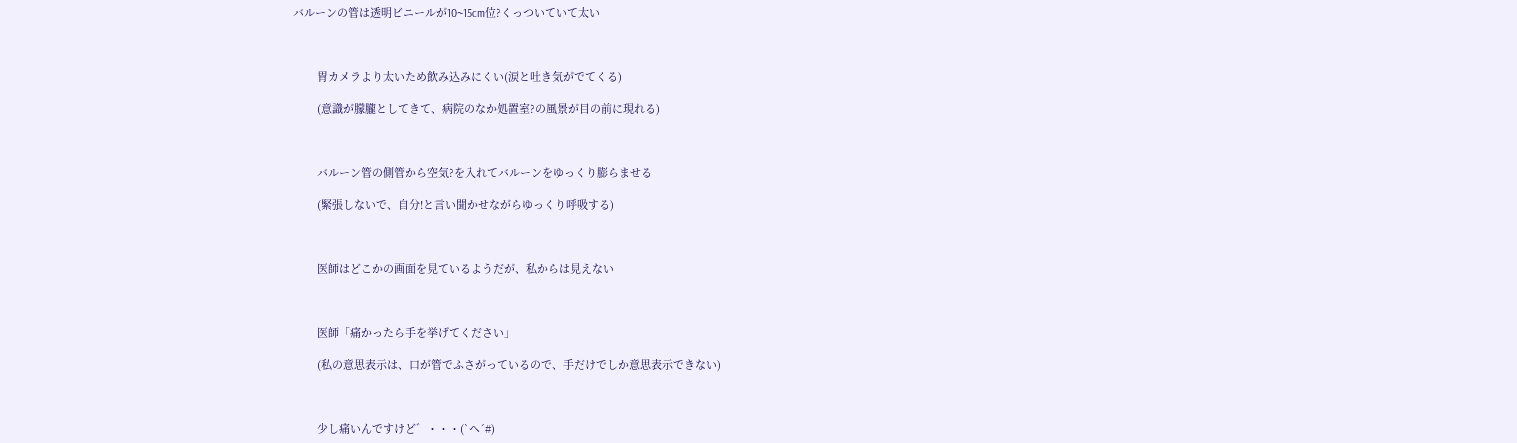バルーンの管は透明ビニールが10~15cm位?くっついていて太い



        胃カメラより太いため飲み込みにくい(涙と吐き気がでてくる)

        (意識が朦朧としてきて、病院のなか処置室?の風景が目の前に現れる)



        バルーン管の側管から空気?を入れてバルーンをゆっくり膨らませる

        (緊張しないで、自分!と言い聞かせながらゆっくり呼吸する)



        医師はどこかの画面を見ているようだが、私からは見えない



        医師「痛かったら手を挙げてください」

        (私の意思表示は、口が管でふさがっているので、手だけでしか意思表示できない)



        少し痛いんですけど゛・・・(`ヘ´#)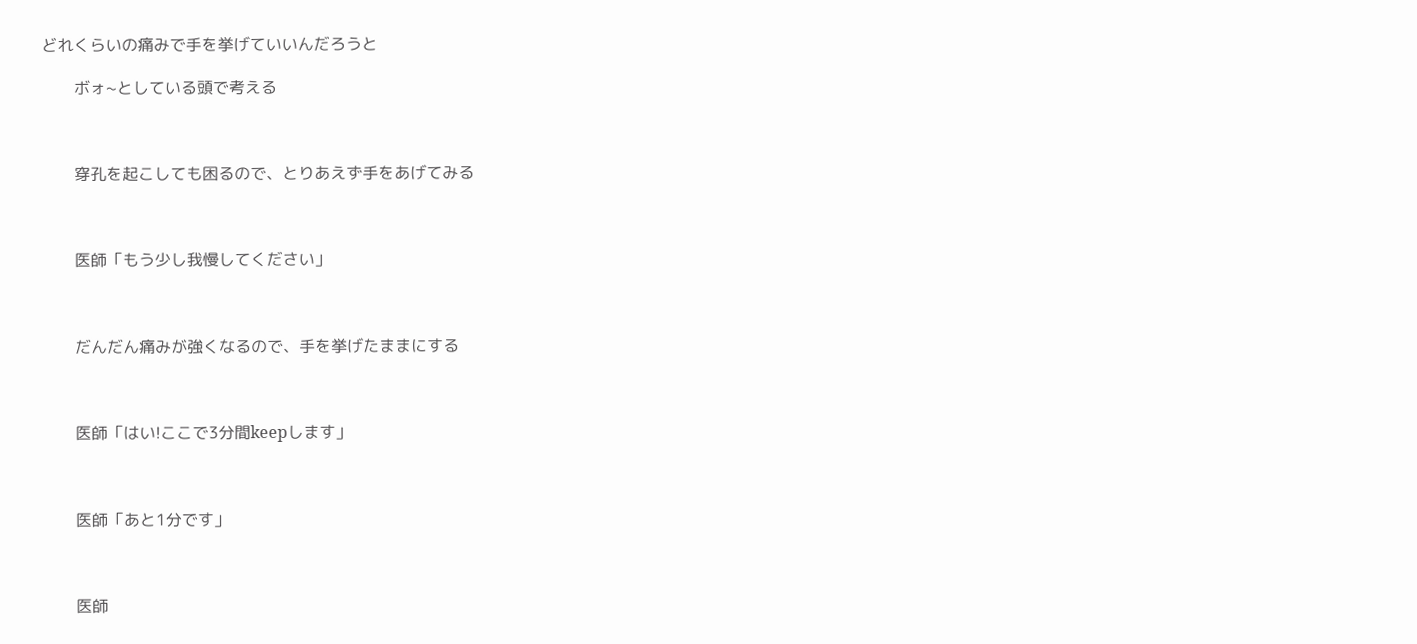どれくらいの痛みで手を挙げていいんだろうと

        ボォ~としている頭で考える



        穿孔を起こしても困るので、とりあえず手をあげてみる



        医師「もう少し我慢してください」



        だんだん痛みが強くなるので、手を挙げたままにする



        医師「はい!ここで3分間keepします」



        医師「あと1分です」



        医師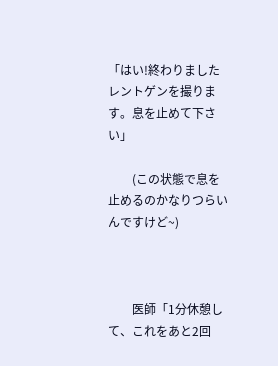「はい!終わりましたレントゲンを撮ります。息を止めて下さい」

        (この状態で息を止めるのかなりつらいんですけど~)



        医師「1分休憩して、これをあと2回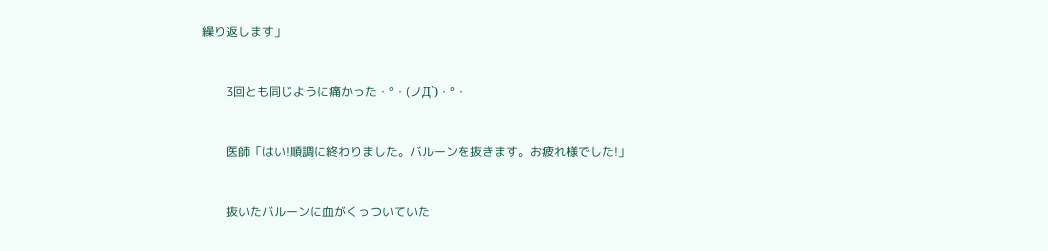繰り返します」



        3回とも同じように痛かった・°・(ノД`)・°・



        医師「はい!順調に終わりました。バルーンを抜きます。お疲れ様でした!」



        抜いたバルーンに血がくっついていた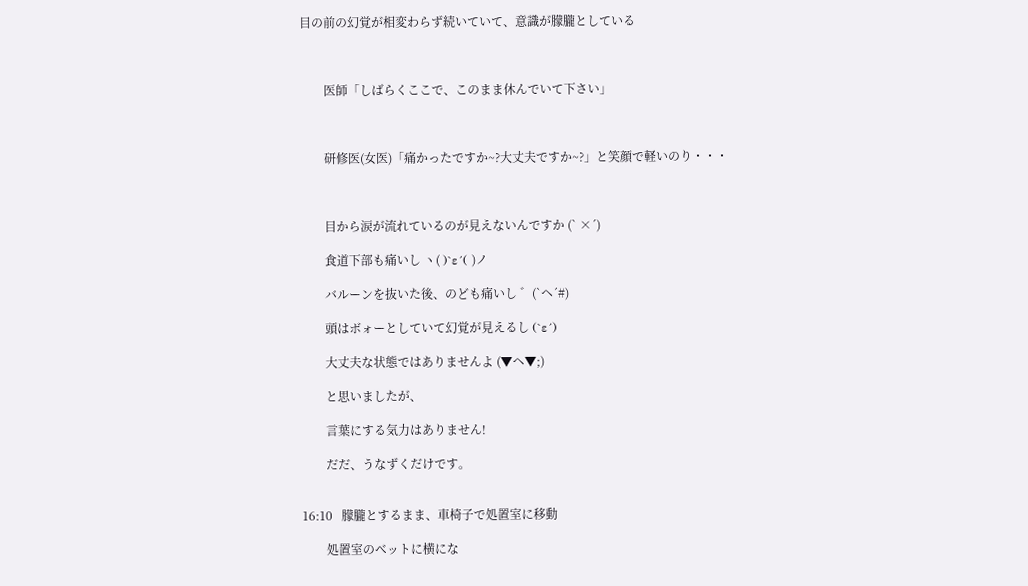目の前の幻覚が相変わらず続いていて、意識が朦朧としている



        医師「しばらくここで、このまま休んでいて下さい」



        研修医(女医)「痛かったですか~?大丈夫ですか~?」と笑顔で軽いのり・・・



        目から涙が流れているのが見えないんですか (` ×´)

        食道下部も痛いし ヽ( )`ε´( )ノ

        バルーンを抜いた後、のども痛いし ゛(`ヘ´#)

        頭はボォーとしていて幻覚が見えるし (`ε´)

        大丈夫な状態ではありませんよ (▼ヘ▼;)

        と思いましたが、

        言葉にする気力はありません!

        だだ、うなずくだけです。


16:10   朦朧とするまま、車椅子で処置室に移動

        処置室のベットに横にな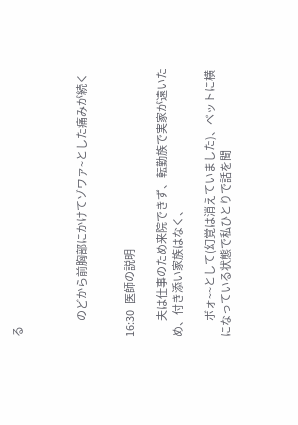る



        のどから前胸部にかけてゾワァ~とした痛みが続く


16:30   医師の説明

        夫は仕事のため来院できず、転勤族で実家が遠いため、付き添い家族はなく、

        ボォ~~として(幻覚は消えていました)、ベットに横になっている状態で私ひとりで話を聞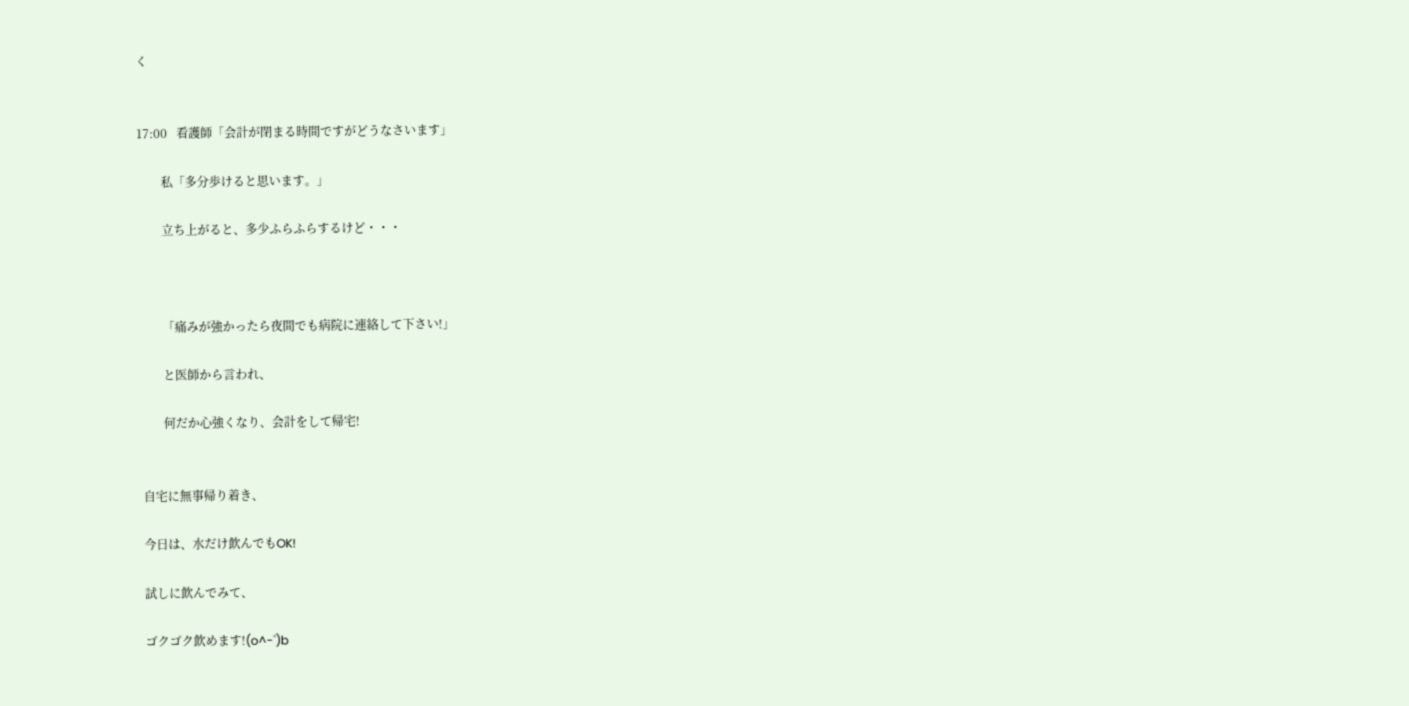く


17:00   看護師「会計が閉まる時間ですがどうなさいます」

        私「多分歩けると思います。」

        立ち上がると、多少ふらふらするけど・・・



        「痛みが強かったら夜間でも病院に連絡して下さい!」

        と医師から言われ、

        何だか心強くなり、会計をして帰宅!


 自宅に無事帰り着き、

 今日は、水だけ飲んでもOK!

 試しに飲んでみて、

 ゴクゴク飲めます!(o^-')b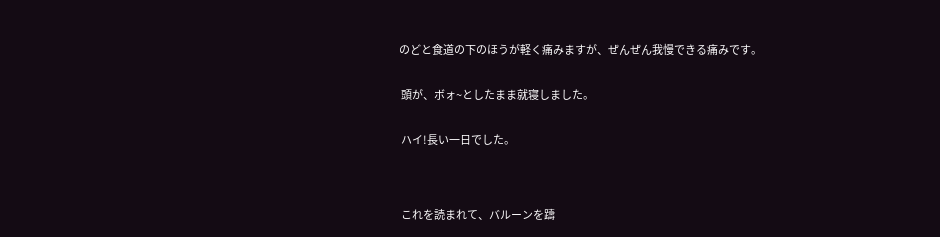のどと食道の下のほうが軽く痛みますが、ぜんぜん我慢できる痛みです。


 頭が、ボォ~としたまま就寝しました。


 ハイ!長い一日でした。




 これを読まれて、バルーンを躊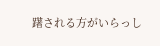躇される方がいらっし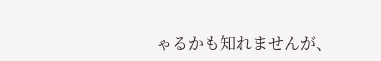ゃるかも知れませんが、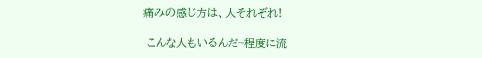痛みの感じ方は、人それぞれ!

 こんな人もいるんだ~程度に流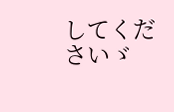してくださいゞ